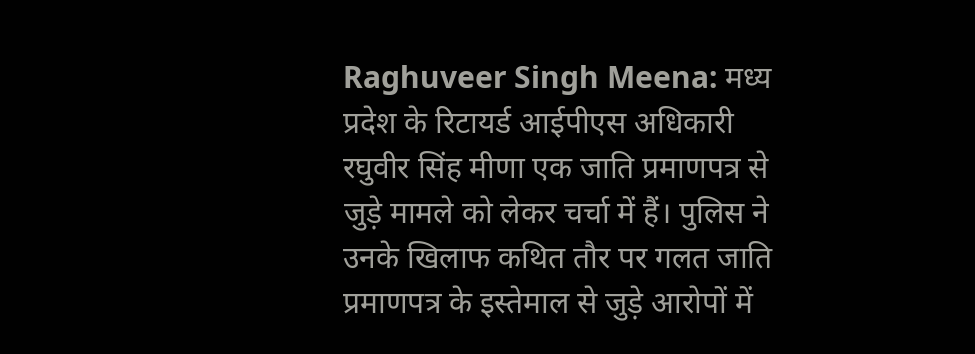Raghuveer Singh Meena: मध्य प्रदेश के रिटायर्ड आईपीएस अधिकारी रघुवीर सिंह मीणा एक जाति प्रमाणपत्र से जुड़े मामले को लेकर चर्चा में हैं। पुलिस ने उनके खिलाफ कथित तौर पर गलत जाति प्रमाणपत्र के इस्तेमाल से जुड़े आरोपों में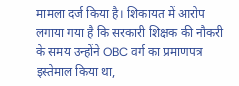मामला दर्ज किया है। शिकायत में आरोप लगाया गया है कि सरकारी शिक्षक की नौकरी के समय उन्होंने OBC वर्ग का प्रमाणपत्र इस्तेमाल किया था,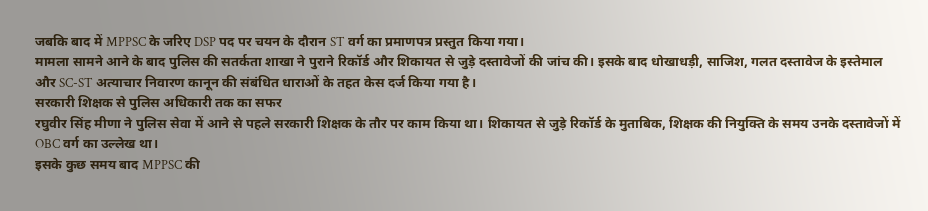जबकि बाद में MPPSC के जरिए DSP पद पर चयन के दौरान ST वर्ग का प्रमाणपत्र प्रस्तुत किया गया।
मामला सामने आने के बाद पुलिस की सतर्कता शाखा ने पुराने रिकॉर्ड और शिकायत से जुड़े दस्तावेजों की जांच की। इसके बाद धोखाधड़ी, साजिश, गलत दस्तावेज के इस्तेमाल और SC-ST अत्याचार निवारण कानून की संबंधित धाराओं के तहत केस दर्ज किया गया है।
सरकारी शिक्षक से पुलिस अधिकारी तक का सफर
रघुवीर सिंह मीणा ने पुलिस सेवा में आने से पहले सरकारी शिक्षक के तौर पर काम किया था। शिकायत से जुड़े रिकॉर्ड के मुताबिक, शिक्षक की नियुक्ति के समय उनके दस्तावेजों में OBC वर्ग का उल्लेख था।
इसके कुछ समय बाद MPPSC की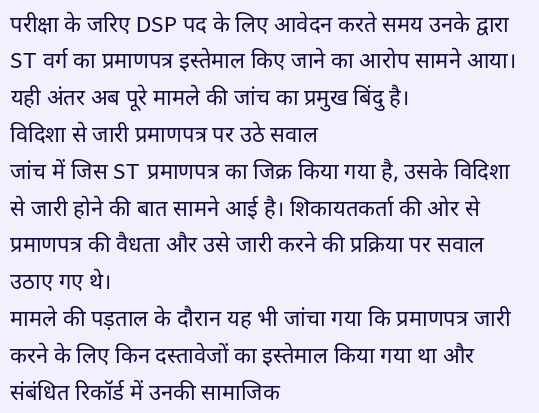परीक्षा के जरिए DSP पद के लिए आवेदन करते समय उनके द्वारा ST वर्ग का प्रमाणपत्र इस्तेमाल किए जाने का आरोप सामने आया। यही अंतर अब पूरे मामले की जांच का प्रमुख बिंदु है।
विदिशा से जारी प्रमाणपत्र पर उठे सवाल
जांच में जिस ST प्रमाणपत्र का जिक्र किया गया है, उसके विदिशा से जारी होने की बात सामने आई है। शिकायतकर्ता की ओर से प्रमाणपत्र की वैधता और उसे जारी करने की प्रक्रिया पर सवाल उठाए गए थे।
मामले की पड़ताल के दौरान यह भी जांचा गया कि प्रमाणपत्र जारी करने के लिए किन दस्तावेजों का इस्तेमाल किया गया था और संबंधित रिकॉर्ड में उनकी सामाजिक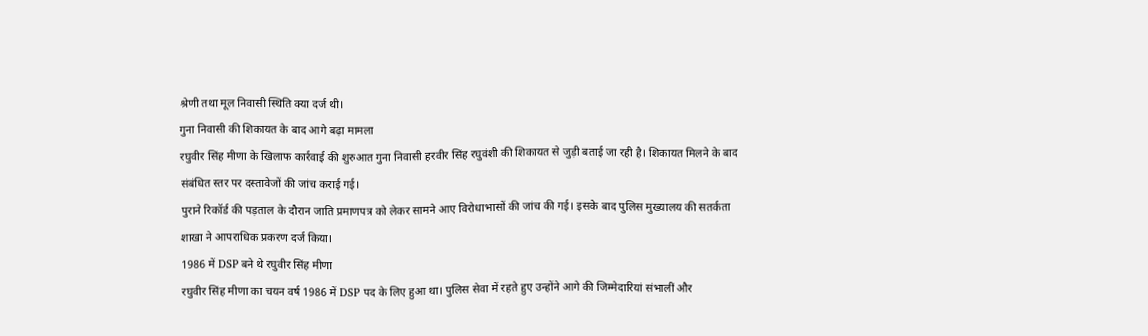श्रेणी तथा मूल निवासी स्थिति क्या दर्ज थी।
गुना निवासी की शिकायत के बाद आगे बढ़ा मामला
रघुवीर सिंह मीणा के खिलाफ कार्रवाई की शुरुआत गुना निवासी हरवीर सिंह रघुवंशी की शिकायत से जुड़ी बताई जा रही है। शिकायत मिलने के बाद संबंधित स्तर पर दस्तावेजों की जांच कराई गई।
पुराने रिकॉर्ड की पड़ताल के दौरान जाति प्रमाणपत्र को लेकर सामने आए विरोधाभासों की जांच की गई। इसके बाद पुलिस मुख्यालय की सतर्कता शाखा ने आपराधिक प्रकरण दर्ज किया।
1986 में DSP बने थे रघुवीर सिंह मीणा
रघुवीर सिंह मीणा का चयन वर्ष 1986 में DSP पद के लिए हुआ था। पुलिस सेवा में रहते हुए उन्होंने आगे की जिम्मेदारियां संभालीं और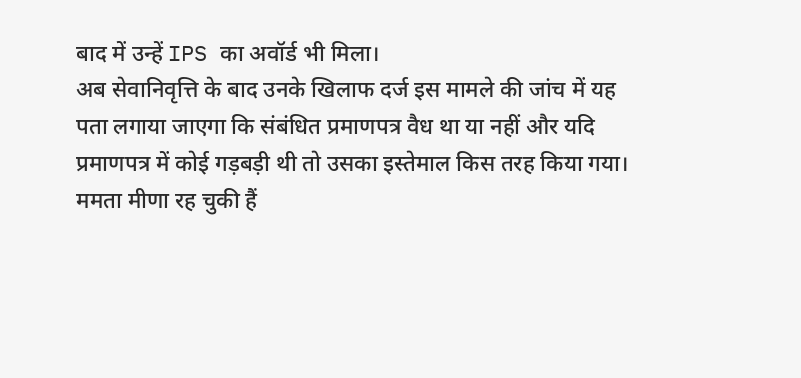बाद में उन्हें IPS का अवॉर्ड भी मिला।
अब सेवानिवृत्ति के बाद उनके खिलाफ दर्ज इस मामले की जांच में यह पता लगाया जाएगा कि संबंधित प्रमाणपत्र वैध था या नहीं और यदि प्रमाणपत्र में कोई गड़बड़ी थी तो उसका इस्तेमाल किस तरह किया गया।
ममता मीणा रह चुकी हैं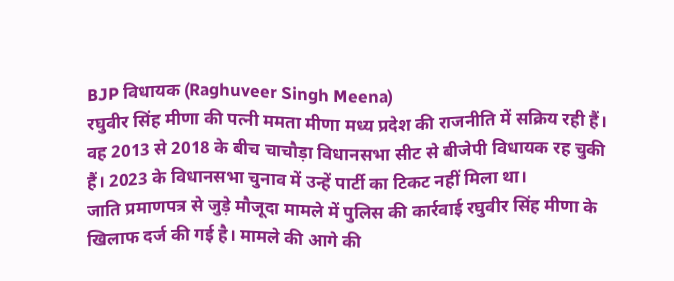BJP विधायक (Raghuveer Singh Meena)
रघुवीर सिंह मीणा की पत्नी ममता मीणा मध्य प्रदेश की राजनीति में सक्रिय रही हैं। वह 2013 से 2018 के बीच चाचौड़ा विधानसभा सीट से बीजेपी विधायक रह चुकी हैं। 2023 के विधानसभा चुनाव में उन्हें पार्टी का टिकट नहीं मिला था।
जाति प्रमाणपत्र से जुड़े मौजूदा मामले में पुलिस की कार्रवाई रघुवीर सिंह मीणा के खिलाफ दर्ज की गई है। मामले की आगे की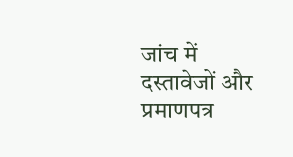जांच में दस्तावेजों और प्रमाणपत्र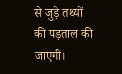से जुड़े तथ्यों की पड़ताल की जाएगी।